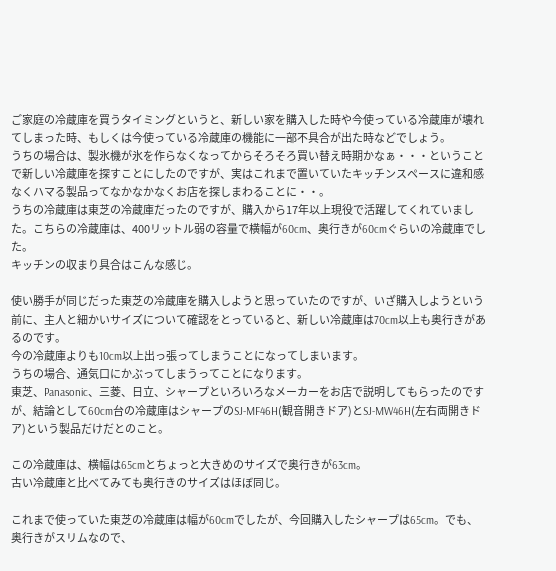ご家庭の冷蔵庫を買うタイミングというと、新しい家を購入した時や今使っている冷蔵庫が壊れてしまった時、もしくは今使っている冷蔵庫の機能に一部不具合が出た時などでしょう。
うちの場合は、製氷機が氷を作らなくなってからそろそろ買い替え時期かなぁ・・・ということで新しい冷蔵庫を探すことにしたのですが、実はこれまで置いていたキッチンスペースに違和感なくハマる製品ってなかなかなくお店を探しまわることに・・。
うちの冷蔵庫は東芝の冷蔵庫だったのですが、購入から17年以上現役で活躍してくれていました。こちらの冷蔵庫は、400リットル弱の容量で横幅が60cm、奥行きが60cmぐらいの冷蔵庫でした。
キッチンの収まり具合はこんな感じ。

使い勝手が同じだった東芝の冷蔵庫を購入しようと思っていたのですが、いざ購入しようという前に、主人と細かいサイズについて確認をとっていると、新しい冷蔵庫は70cm以上も奥行きがあるのです。
今の冷蔵庫よりも10cm以上出っ張ってしまうことになってしまいます。
うちの場合、通気口にかぶってしまうってことになります。
東芝、Panasonic、三菱、日立、シャープといろいろなメーカーをお店で説明してもらったのですが、結論として60cm台の冷蔵庫はシャープのSJ-MF46H(観音開きドア)とSJ-MW46H(左右両開きドア)という製品だけだとのこと。

この冷蔵庫は、横幅は65cmとちょっと大きめのサイズで奥行きが63cm。
古い冷蔵庫と比べてみても奥行きのサイズはほぼ同じ。

これまで使っていた東芝の冷蔵庫は幅が60cmでしたが、今回購入したシャープは65cm。でも、奥行きがスリムなので、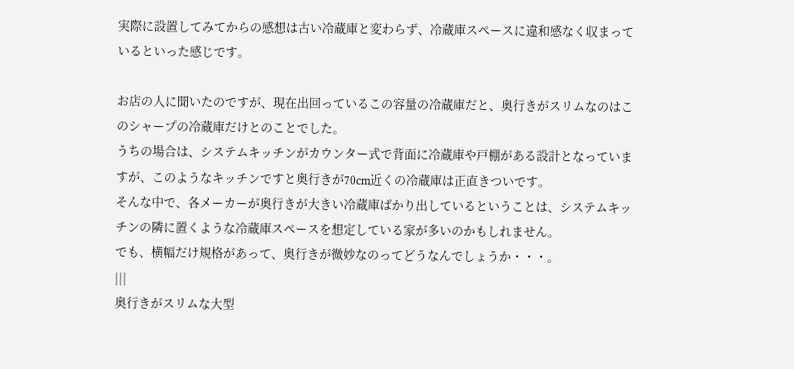実際に設置してみてからの感想は古い冷蔵庫と変わらず、冷蔵庫スペースに違和感なく収まっているといった感じです。

お店の人に聞いたのですが、現在出回っているこの容量の冷蔵庫だと、奥行きがスリムなのはこのシャープの冷蔵庫だけとのことでした。
うちの場合は、システムキッチンがカウンター式で背面に冷蔵庫や戸棚がある設計となっていますが、このようなキッチンですと奥行きが70cm近くの冷蔵庫は正直きついです。
そんな中で、各メーカーが奥行きが大きい冷蔵庫ばかり出しているということは、システムキッチンの隣に置くような冷蔵庫スペースを想定している家が多いのかもしれません。
でも、横幅だけ規格があって、奥行きが微妙なのってどうなんでしょうか・・・。
|||
奥行きがスリムな大型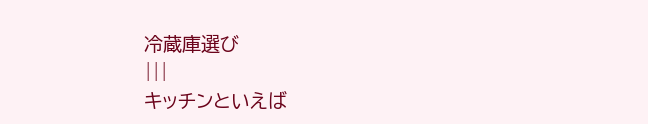冷蔵庫選び
|||
キッチンといえば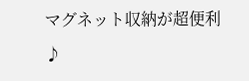マグネット収納が超便利♪